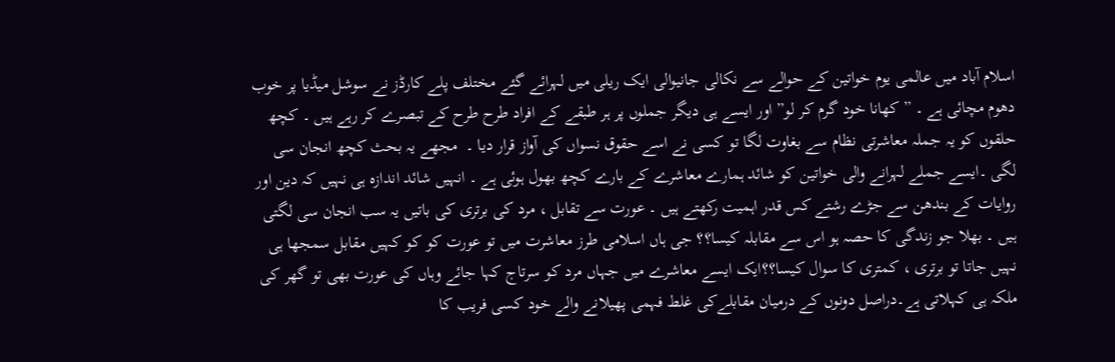اسلام آباد میں عالمی یوم خواتین کے حوالے سے نکالی جانیوالی ایک ریلی میں لہرائے گئے مختلف پلے کارڈز نے سوشل میڈیا پر خوب دھوم مچائی ہے ۔ ” کھانا خود گرم کر لو”اور ایسے ہی دیگر جملوں پر ہر طبقے کے افراد طرح طرح کے تبصرے کر رہے ہیں ۔ کچھ حلقوں کو یہ جملہ معاشرتی نظام سے بغاوت لگا تو کسی نے اسے حقوق نسواں کی آواز قرار دیا ۔  مجھے یہ بحث کچھ انجان سی لگی ۔ایسے جملے لہرانے والی خواتین کو شائد ہمارے معاشرے کے بارے کچھ بھول ہوئی ہے ۔ انہیں شائد اندازہ ہی نہیں کہ دین اور روایات کے بندھن سے جڑے رشتے کس قدر اہمیت رکھتے ہیں ۔ عورت سے تقابل ، مرد کی برتری کی باتیں یہ سب انجان سی لگتی ہیں ۔ بھلا جو زندگی کا حصہ ہو اس سے مقابلہ کیسا؟؟ جی ہاں اسلامی طرز معاشرت میں تو عورت کو کو کہیں مقابل سمجھا ہی نہیں جاتا تو برتری ، کمتری کا سوال کیسا؟؟ایک ایسے معاشرے میں جہاں مرد کو سرتاج کہا جائے وہاں کی عورت بھی تو گھر کی ملکہ ہی کہلاتی ہے۔دراصل دونوں کے درمیان مقابلےکی غلط فہمی پھیلانے والے خود کسی فریب کا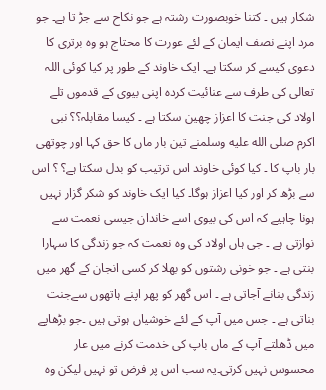شکار ہیں ۔ کتنا خوبصورت رشتہ ہے جو نکاح سے جڑ تا ہے۔ جو مرد اپنے نصف ایمان کے لئے عورت کا محتاج ہو وہ برتری کا دعوی کیسے کر سکتا ہے۔ ایک خاوند کے طور پر کیا کوئی اللہ تعالی کی طرف سے عنائیت کردہ اپنی بیوی کے قدموں تلے اولاد کی جنت کا اعزاز چھین سکتا ہے ۔ کیسا مقابلہ؟؟ نبی اکرم صلى الله عليه وسلمنے تین بار ماں کا حق کہا اور چوتھی بار باپ کا ۔ کیا کوئی خاوند اس ترتیب کو بدل سکتا ہے؟ ؟ اس سے بڑھ کر اور کیا اعزاز ہوگا۔ کیا ایک خاوند کو شکر گزار نہیں ہونا چاہیے کہ اس کی بیوی اسے خاندان جیسی نعمت سے نوازتی ہے ۔ جی ہاں اولاد کی وہ نعمت کہ جو زندگی کا سہارا بنتی ہے ۔ جو خونی رشتوں کو بھلا کر کسی انجان کے گھر میں زندگی بنانے آجاتی ہے ۔ اس گھر کو پھر اپنے ہاتھوں سےجنت بناتی ہے ۔ جس میں آپ کے لئے خوشیاں ہوتی ہیں ۔جو بڑھاپے میں ڈھلتے آپ کے ماں باپ کی خدمت کرنے میں عار محسوس نہیں کرتی۔یہ سب اس پر فرض تو نہیں لیکن وہ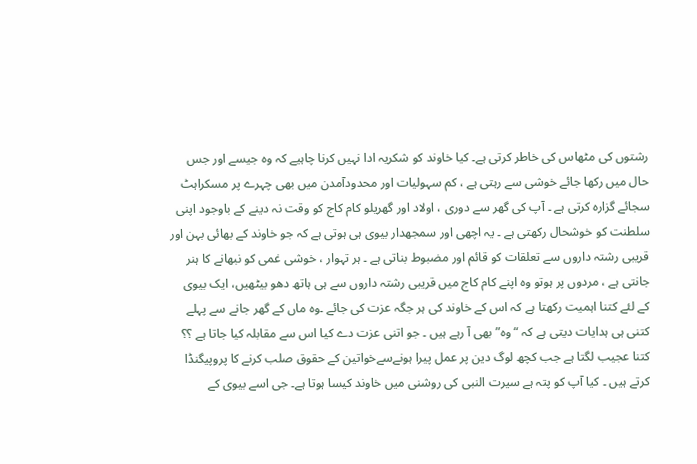رشتوں کی مٹھاس کی خاطر کرتی ہے۔ کیا خاوند کو شکریہ ادا نہیں کرنا چاہیے کہ وہ جیسے اور جس حال میں رکھا جائے خوشی سے رہتی ہے ، کم سہولیات اور محدودآمدن میں بھی چہرے پر مسکراہٹ سجائے گزارہ کرتی ہے ۔ آپ کی گھر سے دوری ، اولاد اور گھریلو کام کاج کو وقت نہ دینے کے باوجود اپنی سلطنت کو خوشحال رکھتی ہے ۔ یہ اچھی اور سمجھدار بیوی ہی ہوتی ہے کہ جو خاوند کے بھائی بہن اور قریبی رشتہ داروں سے تعلقات کو قائم اور مضبوط بناتی ہے ۔ ہر تہوار ، خوشی غمی کو نبھانے کا ہنر جانتی ہے ، مردوں پر ہوتو وہ اپنے کام کاج میں قریبی رشتہ داروں سے ہی ہاتھ دھو بیٹھیں، ایک بیوی کے لئے کتنا اہمیت رکھتا ہے کہ اس کے خاوند کی ہر جگہ عزت کی جائے ۔وہ ماں کے گھر جانے سے پہلے کتنی ہی ہدایات دیتی ہے کہ “وہ” بھی آ رہے ہیں ۔ جو اتنی عزت دے کیا اس سے مقابلہ کیا جاتا ہے ؟؟ کتنا عجیب لگتا ہے جب کچھ لوگ دین پر عمل پیرا ہونےسےخواتین کے حقوق صلب کرنے کا پروپیگنڈا کرتے ہیں ۔ کیا آپ کو پتہ ہے سیرت النبی کی روشنی میں خاوند کیسا ہوتا ہے۔ جی اسے بیوی کے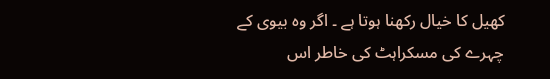کھیل کا خیال رکھنا ہوتا ہے ۔ اگر وہ بیوی کے چہرے کی مسکراہٹ کی خاطر اس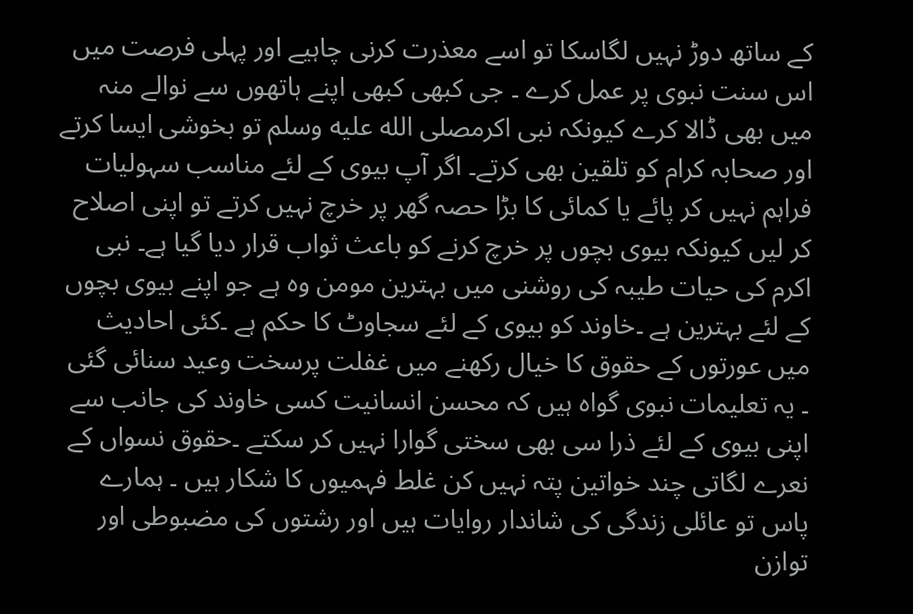کے ساتھ دوڑ نہیں لگاسکا تو اسے معذرت کرنی چاہیے اور پہلی فرصت میں اس سنت نبوی پر عمل کرے ۔ جی کبھی کبھی اپنے ہاتھوں سے نوالے منہ میں بھی ڈالا کرے کیونکہ نبی اکرمصلى الله عليه وسلم تو بخوشی ایسا کرتے اور صحابہ کرام کو تلقین بھی کرتے۔ اگر آپ بیوی کے لئے مناسب سہولیات فراہم نہیں کر پائے یا کمائی کا بڑا حصہ گھر پر خرچ نہیں کرتے تو اپنی اصلاح کر لیں کیونکہ بیوی بچوں پر خرچ کرنے کو باعث ثواب قرار دیا گیا ہے۔ نبی اکرم کی حیات طیبہ کی روشنی میں بہترین مومن وہ ہے جو اپنے بیوی بچوں کے لئے بہترین ہے ۔خاوند کو بیوی کے لئے سجاوٹ کا حکم ہے ۔کئی احادیث میں عورتوں کے حقوق کا خیال رکھنے میں غفلت پرسخت وعید سنائی گئی ۔ یہ تعلیمات نبوی گواہ ہیں کہ محسن انسانیت کسی خاوند کی جانب سے اپنی بیوی کے لئے ذرا سی بھی سختی گوارا نہیں کر سکتے ۔حقوق نسواں کے نعرے لگاتی چند خواتین پتہ نہیں کن غلط فہمیوں کا شکار ہیں ۔ ہمارے پاس تو عائلی زندگی کی شاندار روایات ہیں اور رشتوں کی مضبوطی اور توازن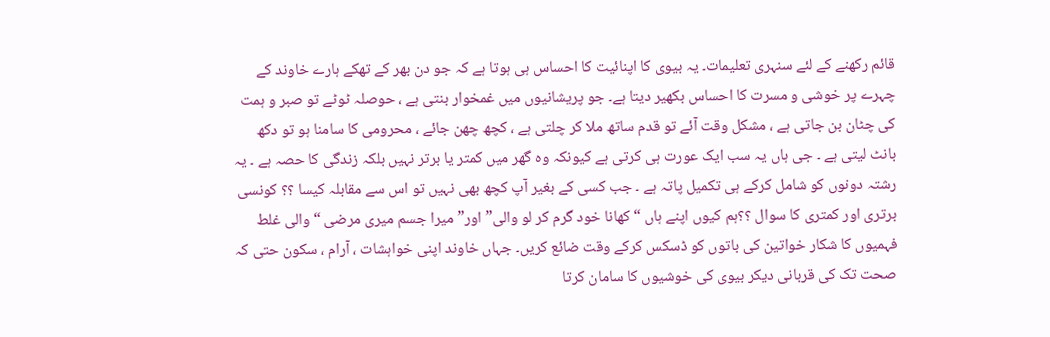قائم رکھنے کے لئے سنہری تعلیمات۔ یہ بیوی کا اپنائیت کا احساس ہی ہوتا ہے کہ جو دن بھر کے تھکے ہارے خاوند کے چہرے پر خوشی و مسرت کا احساس بکھیر دیتا ہے۔ جو پریشانیوں میں غمخوار بنتی ہے ، حوصلہ ٹوٹے تو صبر و ہمت کی چٹان بن جاتی ہے ، مشکل وقت آئے تو قدم ساتھ ملا کر چلتی ہے ، کچھ چھن جائے ، محرومی کا سامنا ہو تو دکھ بانٹ لیتی ہے ۔ جی ہاں یہ سب ایک عورت ہی کرتی ہے کیونکہ وہ گھر میں کمتر یا برتر نہیں بلکہ زندگی کا حصہ ہے ۔ یہ رشتہ دونوں کو شامل کرکے ہی تکمیل پاتہ ہے ۔ جب کسی کے بغیر آپ کچھ بھی نہیں تو اس سے مقابلہ کیسا ؟؟ کونسی برتری اور کمتری کا سوال ؟؟ہم کیوں اپنے ہاں “کھانا خود گرم کر لو والی” اور” میرا جسم میری مرضی “والی غلط فہمیوں کا شکار خواتین کی باتوں کو ڈسکس کرکے وقت ضائع کریں۔ جہاں خاوند اپنی خواہشات ، آرام ، سکون حتی کہ صحت تک کی قربانی دیکر بیوی کی خوشیوں کا سامان کرتا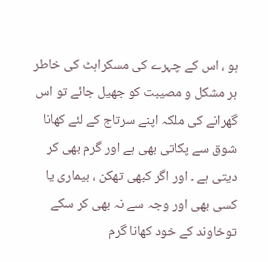ہو ، اس کے چہرے کی مسکراہٹ کی خاطر ہر مشکل و مصیبت کو جھیل جائے تو اس گھرانے کی ملکہ اپنے سرتاج کے لئے کھانا شوق سے پکاتی بھی ہے اور گرم بھی کر دیتی ہے ۔ اور اگر کبھی تھکن ، بیماری یا کسی بھی اور وجہ سے نہ بھی کر سکے توخاوند کے خود کھانا گرم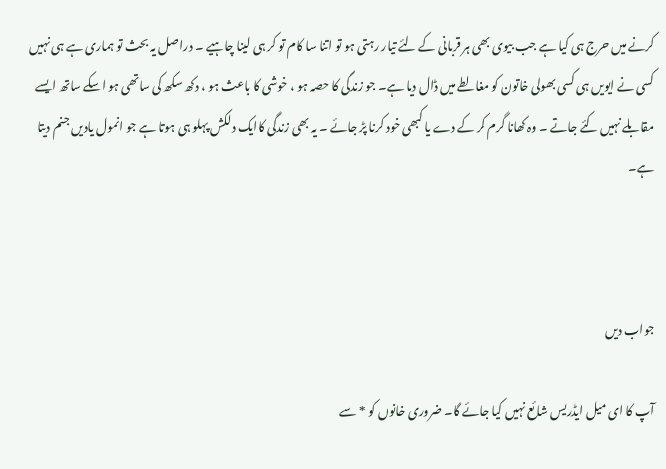کرنے میں حرج ہی کیا ہے جب بیوی بھی ہر قربانی کے لئے تیار رہتی ہو تو اتنا سا کام تو کر ہی لینا چاہیے ۔ دراصل یہ بحث تو ہماری ہے ہی نہیں کسی نے ایویں ہی کسی بھولی خاتون کو مغالطے میں ڈال دیا ہے۔ جو زندگی کا حصہ ہو ، خوشی کا باعث ہو ، دکھ سکھ کی ساتھی ہو اسکے ساتھ ایسے مقابلے نہیں کئے جاتے ۔ وہ کھانا گرم کر کے دے یا کبھی خود کرنا پڑ جائے ۔ یہ بھی زندگی کاایک دلکش پہلو ہی ہوتا ہے جو انمول یادیں جنم دیتا ہے۔



جواب دیں

آپ کا ای میل ایڈریس شائع نہیں کیا جائے گا۔ ضروری خانوں کو * سے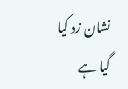نشان زد کیا گیا ہے